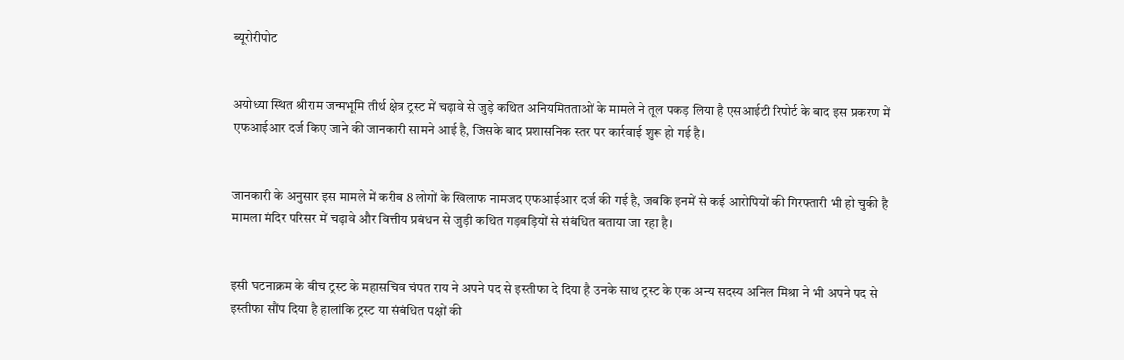ब्यूरोरीपोट


अयोध्या स्थित श्रीराम जन्मभूमि तीर्थ क्षेत्र ट्रस्ट में चढ़ावे से जुड़े कथित अनियमितताओं के मामले ने तूल पकड़ लिया है एसआईटी रिपोर्ट के बाद इस प्रकरण में एफआईआर दर्ज किए जाने की जानकारी सामने आई है, जिसके बाद प्रशासनिक स्तर पर कार्रवाई शुरू हो गई है।


जानकारी के अनुसार इस मामले में करीब 8 लोगों के खिलाफ नामजद एफआईआर दर्ज की गई है, जबकि इनमें से कई आरोपियों की गिरफ्तारी भी हो चुकी है मामला मंदिर परिसर में चढ़ावे और वित्तीय प्रबंधन से जुड़ी कथित गड़बड़ियों से संबंधित बताया जा रहा है।


इसी घटनाक्रम के बीच ट्रस्ट के महासचिव चंपत राय ने अपने पद से इस्तीफा दे दिया है उनके साथ ट्रस्ट के एक अन्य सदस्य अनिल मिश्रा ने भी अपने पद से इस्तीफा सौंप दिया है हालांकि ट्रस्ट या संबंधित पक्षों की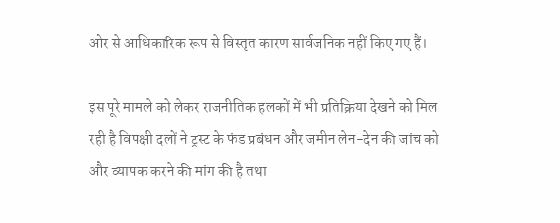ओर से आधिकारिक रूप से विस्तृत कारण सार्वजनिक नहीं किए गए हैं।

इस पूरे मामले को लेकर राजनीतिक हलकों में भी प्रतिक्रिया देखने को मिल रही है विपक्षी दलों ने ट्रस्ट के फंड प्रबंधन और जमीन लेन-देन की जांच को और व्यापक करने की मांग की है तथा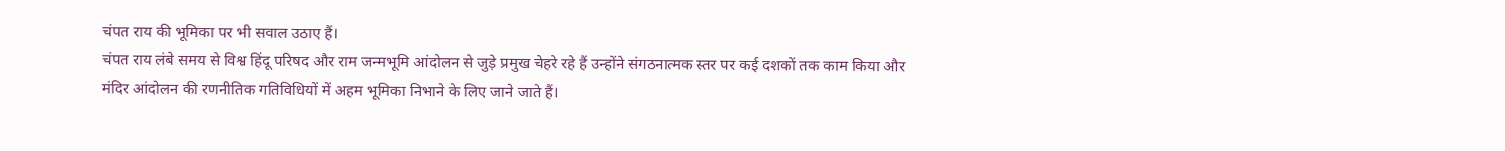चंपत राय की भूमिका पर भी सवाल उठाए हैं।
चंपत राय लंबे समय से विश्व हिंदू परिषद और राम जन्मभूमि आंदोलन से जुड़े प्रमुख चेहरे रहे हैं उन्होंने संगठनात्मक स्तर पर कई दशकों तक काम किया और मंदिर आंदोलन की रणनीतिक गतिविधियों में अहम भूमिका निभाने के लिए जाने जाते हैं।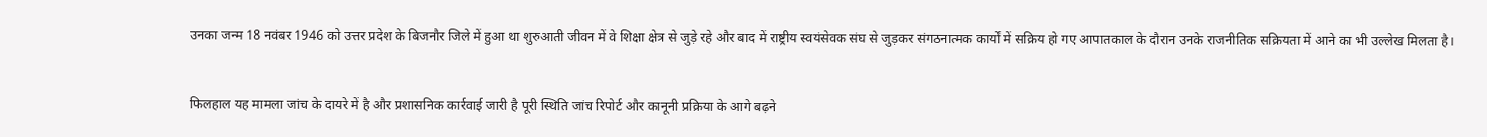उनका जन्म 18 नवंबर 1946 को उत्तर प्रदेश के बिजनौर जिले में हुआ था शुरुआती जीवन में वे शिक्षा क्षेत्र से जुड़े रहे और बाद में राष्ट्रीय स्वयंसेवक संघ से जुड़कर संगठनात्मक कार्यों में सक्रिय हो गए आपातकाल के दौरान उनके राजनीतिक सक्रियता में आने का भी उल्लेख मिलता है।


फिलहाल यह मामला जांच के दायरे में है और प्रशासनिक कार्रवाई जारी है पूरी स्थिति जांच रिपोर्ट और कानूनी प्रक्रिया के आगे बढ़ने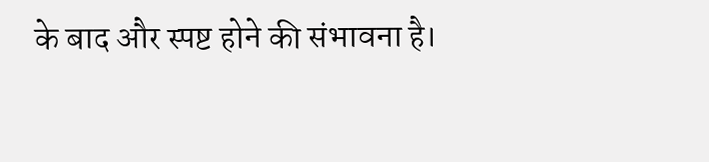के बाद और स्पष्ट होने की संभावना है।